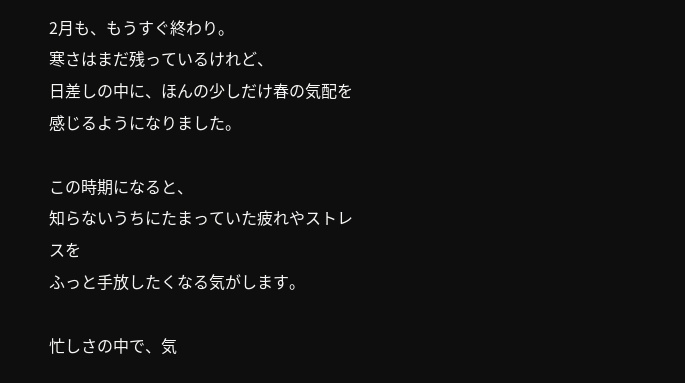2月も、もうすぐ終わり。
寒さはまだ残っているけれど、
日差しの中に、ほんの少しだけ春の気配を感じるようになりました。

この時期になると、
知らないうちにたまっていた疲れやストレスを
ふっと手放したくなる気がします。

忙しさの中で、気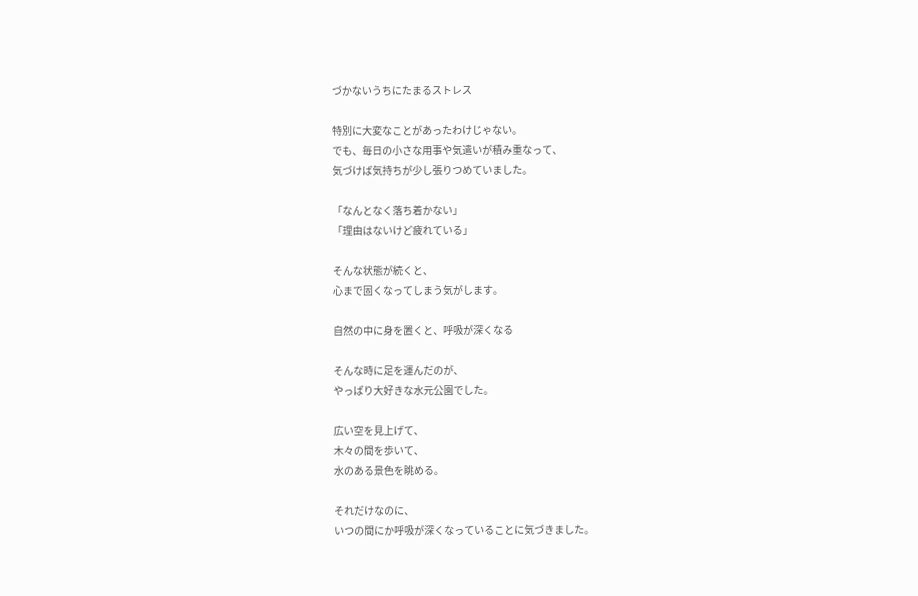づかないうちにたまるストレス

特別に大変なことがあったわけじゃない。
でも、毎日の小さな用事や気遣いが積み重なって、
気づけば気持ちが少し張りつめていました。

「なんとなく落ち着かない」
「理由はないけど疲れている」

そんな状態が続くと、
心まで固くなってしまう気がします。

自然の中に身を置くと、呼吸が深くなる

そんな時に足を運んだのが、
やっぱり大好きな水元公園でした。

広い空を見上げて、
木々の間を歩いて、
水のある景色を眺める。

それだけなのに、
いつの間にか呼吸が深くなっていることに気づきました。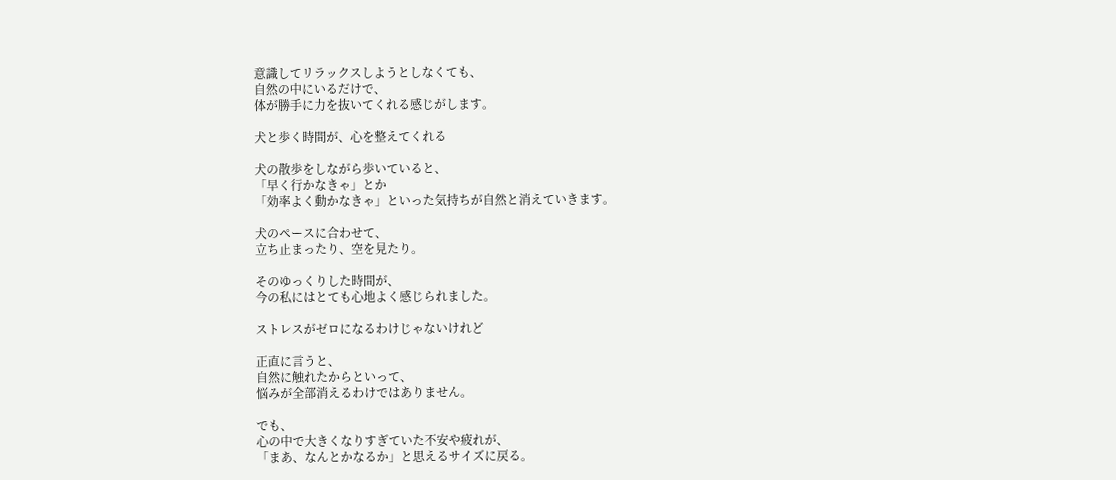意識してリラックスしようとしなくても、
自然の中にいるだけで、
体が勝手に力を抜いてくれる感じがします。

犬と歩く時間が、心を整えてくれる

犬の散歩をしながら歩いていると、
「早く行かなきゃ」とか
「効率よく動かなきゃ」といった気持ちが自然と消えていきます。

犬のペースに合わせて、
立ち止まったり、空を見たり。

そのゆっくりした時間が、
今の私にはとても心地よく感じられました。

ストレスがゼロになるわけじゃないけれど

正直に言うと、
自然に触れたからといって、
悩みが全部消えるわけではありません。

でも、
心の中で大きくなりすぎていた不安や疲れが、
「まあ、なんとかなるか」と思えるサイズに戻る。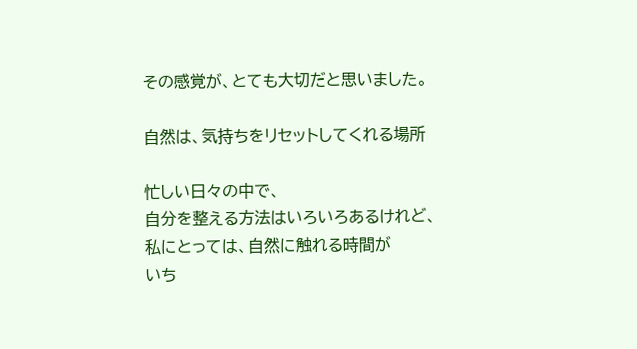その感覚が、とても大切だと思いました。

自然は、気持ちをリセットしてくれる場所

忙しい日々の中で、
自分を整える方法はいろいろあるけれど、
私にとっては、自然に触れる時間が
いち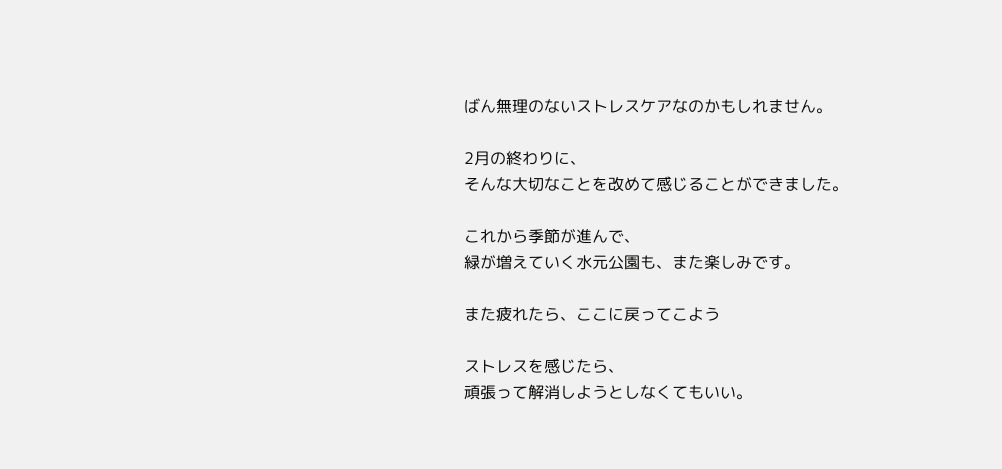ばん無理のないストレスケアなのかもしれません。

2月の終わりに、
そんな大切なことを改めて感じることができました。

これから季節が進んで、
緑が増えていく水元公園も、また楽しみです。

また疲れたら、ここに戻ってこよう

ストレスを感じたら、
頑張って解消しようとしなくてもいい。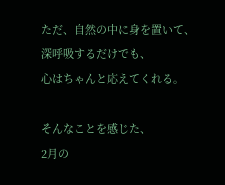ただ、自然の中に身を置いて、
深呼吸するだけでも、
心はちゃんと応えてくれる。

そんなことを感じた、
2月の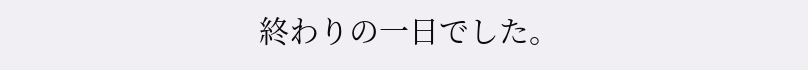終わりの一日でした。